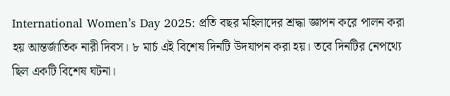International Women’s Day 2025: প্রতি বছর মহিলাদের শ্রদ্ধা জ্ঞাপন করে পালন করা হয় আন্তর্জাতিক নারী দিবস। ৮ মার্চ এই বিশেষ দিনটি উদযাপন করা হয়। তবে দিনটির নেপথ্যে ছিল একটি বিশেষ ঘটনা।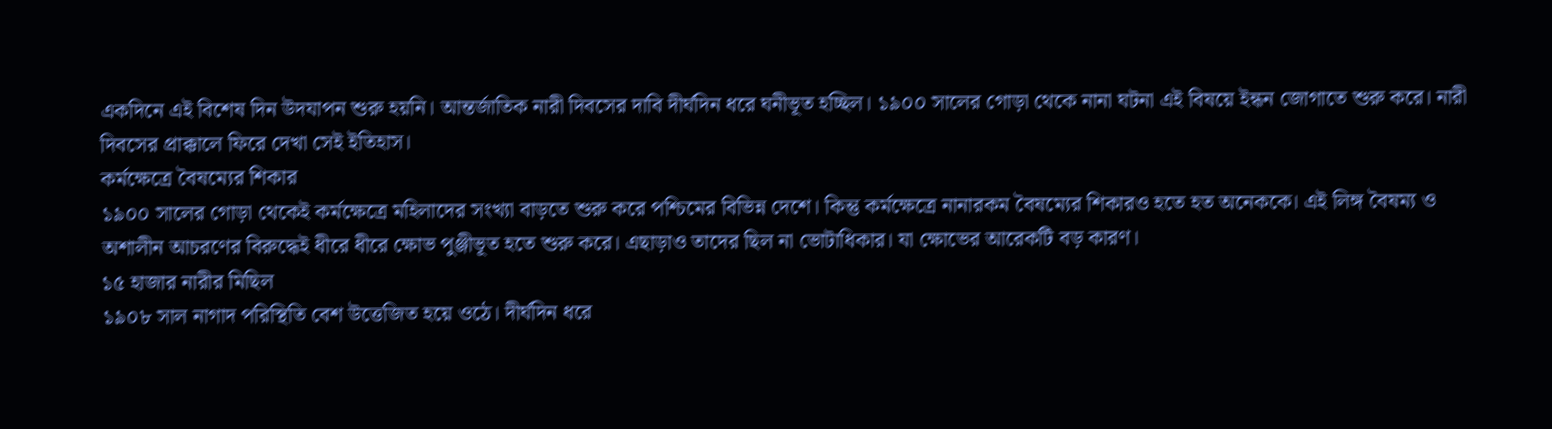একদিনে এই বিশেষ দিন উদযাপন শুরু হয়নি। আন্তর্জাতিক নারী দিবসের দাবি দীর্ঘদিন ধরে ঘনীভূত হচ্ছিল। ১৯০০ সালের গোড়া থেকে নানা ঘটনা এই বিষয়ে ইন্ধন জোগাতে শুরু করে। নারী দিবসের প্রাক্কালে ফিরে দেখা সেই ইতিহাস।
কর্মক্ষেত্রে বৈষম্যের শিকার
১৯০০ সালের গোড়া থেকেই কর্মক্ষেত্রে মহিলাদের সংখ্যা বাড়তে শুরু করে পশ্চিমের বিভিন্ন দেশে। কিন্তু কর্মক্ষেত্রে নানারকম বৈষম্যের শিকারও হতে হত অনেককে। এই লিঙ্গ বৈষম্য ও অশালীন আচরণের বিরুদ্ধেই ধীরে ধীরে ক্ষোভ পুঞ্জীভূত হতে শুরু করে। এছাড়াও তাদের ছিল না ভোটাধিকার। যা ক্ষোভের আরেকটি বড় কারণ।
১৫ হাজার নারীর মিছিল
১৯০৮ সাল নাগাদ পরিস্থিতি বেশ উত্তেজিত হয়ে ওঠে। দীর্ঘদিন ধরে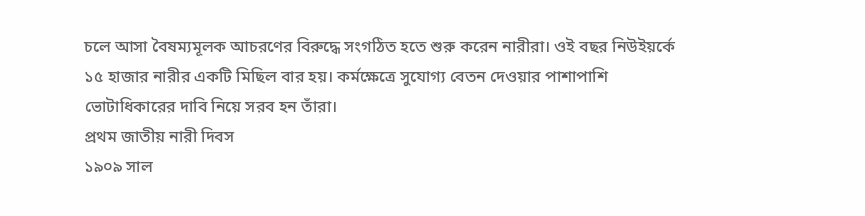চলে আসা বৈষম্যমূলক আচরণের বিরুদ্ধে সংগঠিত হতে শুরু করেন নারীরা। ওই বছর নিউইয়র্কে ১৫ হাজার নারীর একটি মিছিল বার হয়। কর্মক্ষেত্রে সুযোগ্য বেতন দেওয়ার পাশাপাশি ভোটাধিকারের দাবি নিয়ে সরব হন তাঁরা।
প্রথম জাতীয় নারী দিবস
১৯০৯ সাল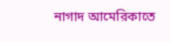নাগাদ আমেরিকাতে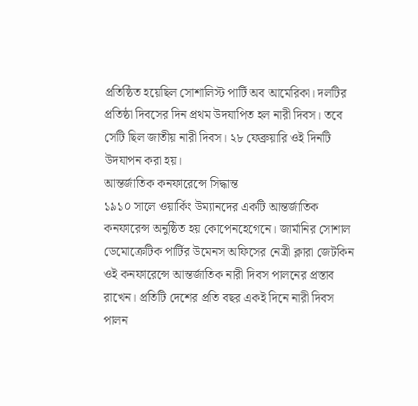প্রতিষ্ঠিত হয়েছিল সোশালিস্ট পার্টি অব আমেরিকা। দলটির প্রতিষ্ঠা দিবসের দিন প্রথম উদযাপিত হল নারী দিবস। তবে সেটি ছিল জাতীয় নারী দিবস। ২৮ ফেব্রুয়ারি ওই দিনটি উদযাপন করা হয়।
আন্তর্জাতিক কনফারেন্সে সিদ্ধান্ত
১৯১০ সালে ওয়ার্কিং উম্যানদের একটি আন্তর্জাতিক কনফারেন্স অনুষ্ঠিত হয় কোপেনহেগেনে। জার্মানির সোশাল ডেমোক্রেটিক পার্টির উমেনস অফিসের নেত্রী ক্লারা জেটকিন ওই কনফারেন্সে আন্তর্জাতিক নারী দিবস পালনের প্রস্তাব রাখেন। প্রতিটি দেশের প্রতি বছর একই দিনে নারী দিবস পালন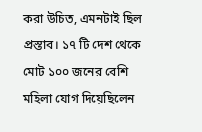করা উচিত, এমনটাই ছিল প্রস্তাব। ১৭ টি দেশ থেকে মোট ১০০ জনের বেশি মহিলা যোগ দিয়েছিলেন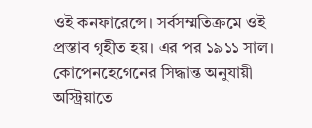ওই কনফারেন্সে। সর্বসম্মতিক্রমে ওই প্রস্তাব গৃহীত হয়। এর পর ১৯১১ সাল। কোপেনহেগেনের সিদ্ধান্ত অনুযায়ী অস্ট্রিয়াতে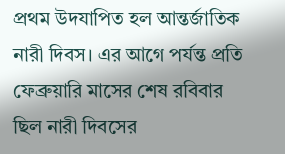প্রথম উদযাপিত হল আন্তর্জাতিক নারী দিবস। এর আগে পর্যন্ত প্রতি ফেব্রুয়ারি মাসের শেষ রবিবার ছিল নারী দিবসের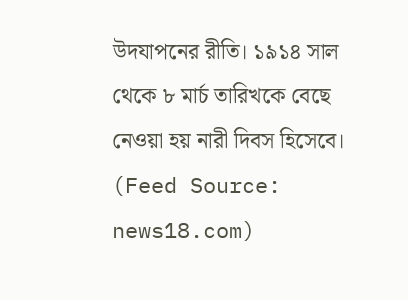উদযাপনের রীতি। ১৯১৪ সাল থেকে ৮ মার্চ তারিখকে বেছে নেওয়া হয় নারী দিবস হিসেবে।
(Feed Source: news18.com)